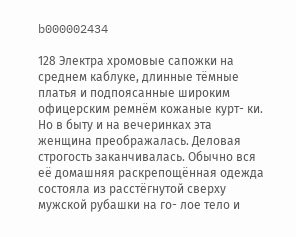b000002434

128 Электра хромовые сапожки на среднем каблуке, длинные тёмные платья и подпоясанные широким офицерским ремнём кожаные курт- ки. Но в быту и на вечеринках эта женщина преображалась. Деловая строгость заканчивалась. Обычно вся её домашняя раскрепощённая одежда состояла из расстёгнутой сверху мужской рубашки на го- лое тело и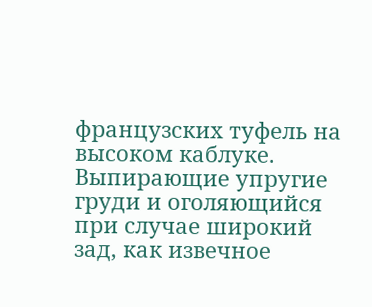французских туфель на высоком каблуке. Выпирающие упругие груди и оголяющийся при случае широкий зад, как извечное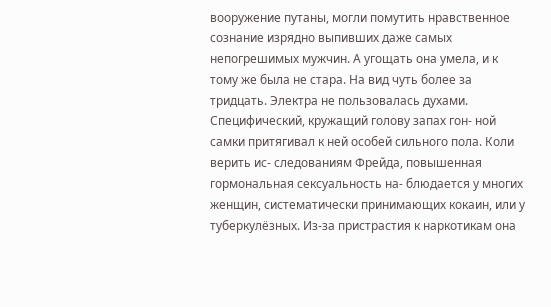вооружение путаны, могли помутить нравственное сознание изрядно выпивших даже самых непогрешимых мужчин. А угощать она умела, и к тому же была не стара. На вид чуть более за тридцать. Электра не пользовалась духами. Специфический, кружащий голову запах гон- ной самки притягивал к ней особей сильного пола. Коли верить ис- следованиям Фрейда, повышенная гормональная сексуальность на- блюдается у многих женщин, систематически принимающих кокаин, или у туберкулёзных. Из-за пристрастия к наркотикам она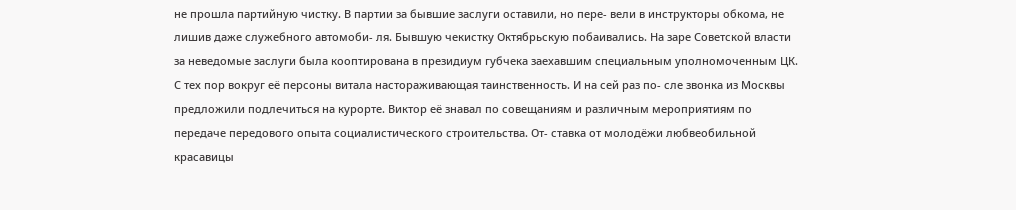не прошла партийную чистку. В партии за бывшие заслуги оставили, но пере- вели в инструкторы обкома, не лишив даже служебного автомоби- ля. Бывшую чекистку Октябрьскую побаивались. На заре Советской власти за неведомые заслуги была кооптирована в президиум губчека заехавшим специальным уполномоченным ЦК. С тех пор вокруг её персоны витала настораживающая таинственность. И на сей раз по- сле звонка из Москвы предложили подлечиться на курорте. Виктор её знавал по совещаниям и различным мероприятиям по передаче передового опыта социалистического строительства. От- ставка от молодёжи любвеобильной красавицы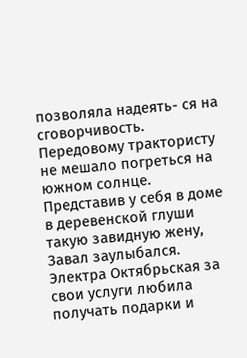позволяла надеять- ся на сговорчивость. Передовому трактористу не мешало погреться на южном солнце. Представив у себя в доме в деревенской глуши такую завидную жену, Завал заулыбался. Электра Октябрьская за свои услуги любила получать подарки и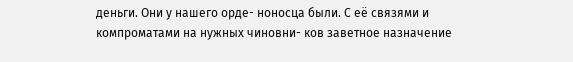деньги. Они у нашего орде- ноносца были. С её связями и компроматами на нужных чиновни- ков заветное назначение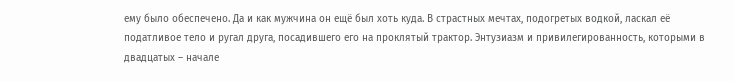ему было обеспечено. Да и как мужчина он ещё был хоть куда. В страстных мечтах, подогретых водкой, ласкал её податливое тело и ругал друга, посадившего его на проклятый трактор. Энтузиазм и привилегированность, которыми в двадцатых – начале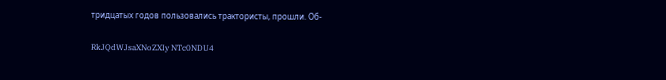тридцатых годов пользовались трактористы, прошли. Об-

RkJQdWJsaXNoZXIy NTc0NDU4